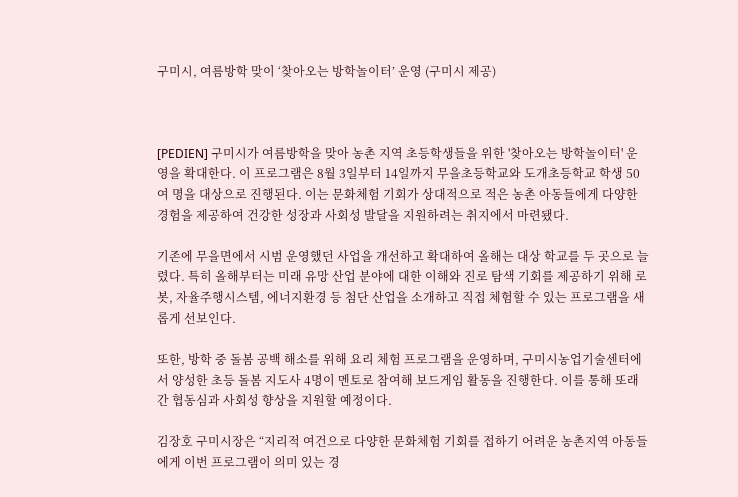구미시, 여름방학 맞이 ‘찾아오는 방학놀이터’ 운영 (구미시 제공)



[PEDIEN] 구미시가 여름방학을 맞아 농촌 지역 초등학생들을 위한 '찾아오는 방학놀이터' 운영을 확대한다. 이 프로그램은 8월 3일부터 14일까지 무을초등학교와 도개초등학교 학생 50여 명을 대상으로 진행된다. 이는 문화체험 기회가 상대적으로 적은 농촌 아동들에게 다양한 경험을 제공하여 건강한 성장과 사회성 발달을 지원하려는 취지에서 마련됐다.

기존에 무을면에서 시범 운영했던 사업을 개선하고 확대하여 올해는 대상 학교를 두 곳으로 늘렸다. 특히 올해부터는 미래 유망 산업 분야에 대한 이해와 진로 탐색 기회를 제공하기 위해 로봇, 자율주행시스템, 에너지환경 등 첨단 산업을 소개하고 직접 체험할 수 있는 프로그램을 새롭게 선보인다.

또한, 방학 중 돌봄 공백 해소를 위해 요리 체험 프로그램을 운영하며, 구미시농업기술센터에서 양성한 초등 돌봄 지도사 4명이 멘토로 참여해 보드게임 활동을 진행한다. 이를 통해 또래 간 협동심과 사회성 향상을 지원할 예정이다.

김장호 구미시장은 “지리적 여건으로 다양한 문화체험 기회를 접하기 어려운 농촌지역 아동들에게 이번 프로그램이 의미 있는 경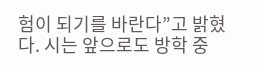험이 되기를 바란다”고 밝혔다. 시는 앞으로도 방학 중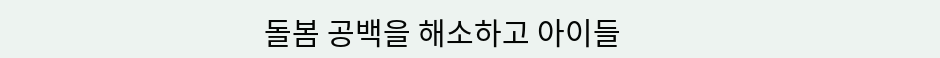돌봄 공백을 해소하고 아이들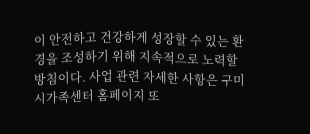이 안전하고 건강하게 성장할 수 있는 환경을 조성하기 위해 지속적으로 노력할 방침이다. 사업 관련 자세한 사항은 구미시가족센터 홈페이지 또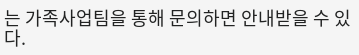는 가족사업팀을 통해 문의하면 안내받을 수 있다.